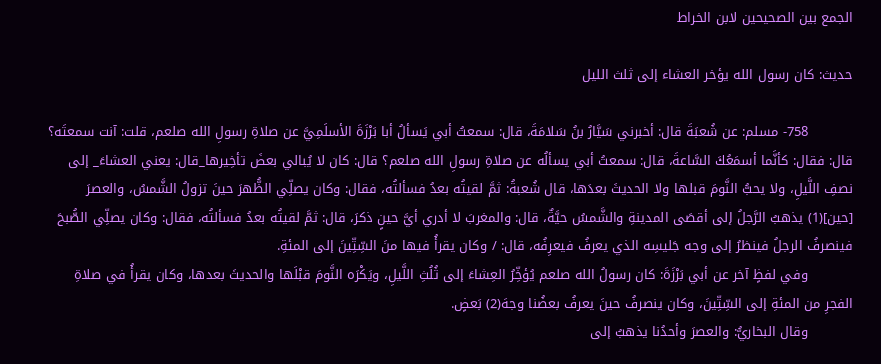الجمع بين الصحيحين لابن الخراط

حديث: كان رسول الله يؤخر العشاء إلى ثلث الليل

          758- مسلم: عن شُعبَةَ قال: أخبرني سَيَّارُ بنُ سَلامَةَ، قال: سمعتُ أبي يَسألُ أبا بَرْزَةَ الأسلَمِيَّ عن صلاةِ رسولِ الله صلعم، قلت: آنت سمعتَه؟ قال: فقال: كأنَّما أسمَعُكَ السَّاعةَ، قال: سمعتُ أبي يسألُه عن صلاةِ رسولِ الله صلعم؟ قال: كان لا يُبالي بعضَ تأخِيرها_قال: يعني العشاءَ_ إلى نصفِ اللَّيلِ، ولا يحبُّ النَّومَ قبلها ولا الحديثَ بعدَها، قال شُعبةُ: ثمَّ لقيتُه بعدُ فسألتُه، فقال: وكان يصلِّي الظُّهرَ حينَ تزولُ الشَّمسُ، والعصرَ [حين](1) يذهبُ الرَّجلُ إلى أقصَى المدينةِ والشَّمسُ حيَّةٌ، قال: والمغربَ لا أدري أيَّ حينٍ ذكرَ، قال: ثمَّ لقيتُه بعدُ فسألتُه، فقال: وكان يصلِّي الصُّبحَ فينصرفُ الرجلُ فينظرُ إلى وجه جَليسِه الذي يعرفُ فيعرِفُه، قال: / وكان يقرأُ فيها منَ السِّتِّينَ إلى المئةِ.
          وفي لفظٍ آخر عن أبي بَرْزَةَ: كان رسولُ الله صلعم يُؤخِّرُ العِشاءَ إلى ثُلُثِ اللَّيلِ، ويَكْرَه النَّومَ قبْلَها والحديثَ بعدها، وكان يقرأُ في صلاةِ الفجرِ من المئةِ إلى السِّتِّينَ، وكان ينصرفُ حينَ يعرفُ بعضُنا وجهَ(2) بَعضٍ.
          وقال البخاريُّ: والعصرَ وأحدُنا يذهبُ إلى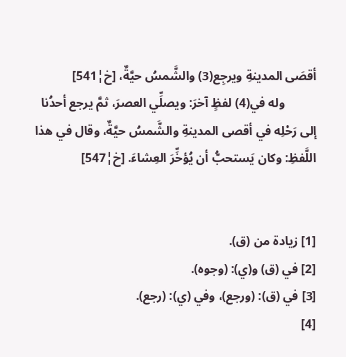أقصَى المدينةِ ويرجِع(3) والشَّمسُ حيَّةٌ، [خ¦541]
          وله في(4) لفظٍ آخرَ: ويصلِّي العصرَ، ثمَّ يرجع أحدُنا إلى رَحْلِه في أقصى المدينةِ والشَّمسُ حيَّةٌ، وقال في هذا اللَّفظِ: وكان يَستحبُّ أن يُؤخِّرَ العِشاءَ. [خ¦547]


[1] زيادة من (ق).
[2] في (ق) و(ي): (وجوه).
[3] في (ق): (ورجع)، وفي (ي): (رجع).
[4]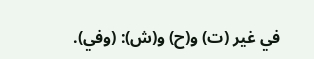في غير (ت) و(ح) و(ش): (وفي).